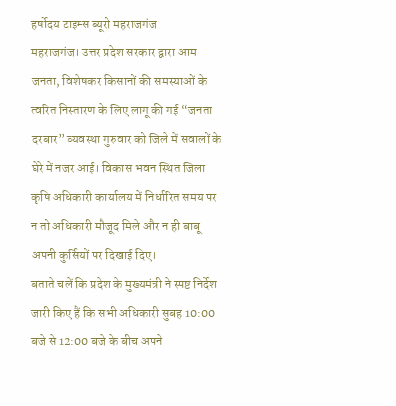हर्षोदय टाइम्स ब्यूरो महराजगंज
महराजगंज। उत्तर प्रदेश सरकार द्वारा आम जनता, विशेषकर किसानों की समस्याओं के त्वरित निस्तारण के लिए लागू की गई “जनता दरबार” व्यवस्था गुरुवार को जिले में सवालों के घेरे में नजर आई। विकास भवन स्थित जिला कृषि अधिकारी कार्यालय में निर्धारित समय पर न तो अधिकारी मौजूद मिले और न ही बाबू अपनी कुर्सियों पर दिखाई दिए।
बताते चलें कि प्रदेश के मुख्यमंत्री ने स्पष्ट निर्देश जारी किए हैं कि सभी अधिकारी सुबह 10:00 बजे से 12:00 बजे के बीच अपने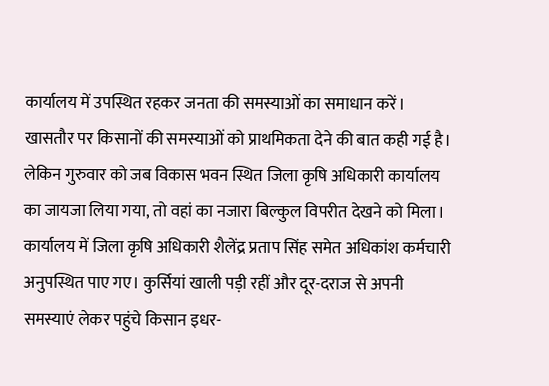कार्यालय में उपस्थित रहकर जनता की समस्याओं का समाधान करें। खासतौर पर किसानों की समस्याओं को प्राथमिकता देने की बात कही गई है।
लेकिन गुरुवार को जब विकास भवन स्थित जिला कृषि अधिकारी कार्यालय का जायजा लिया गया, तो वहां का नजारा बिल्कुल विपरीत देखने को मिला। कार्यालय में जिला कृषि अधिकारी शैलेंद्र प्रताप सिंह समेत अधिकांश कर्मचारी अनुपस्थित पाए गए। कुर्सियां खाली पड़ी रहीं और दूर-दराज से अपनी समस्याएं लेकर पहुंचे किसान इधर-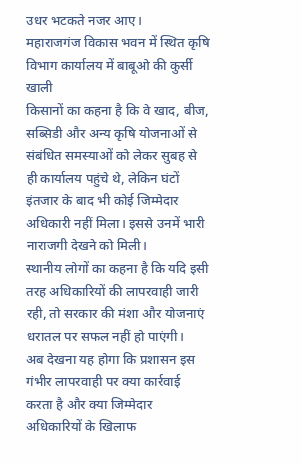उधर भटकते नजर आए।
महाराजगंज विकास भवन में स्थित कृषि विभाग कार्यालय में बाबूओ की कुर्सी खाली
किसानों का कहना है कि वे खाद, बीज, सब्सिडी और अन्य कृषि योजनाओं से संबंधित समस्याओं को लेकर सुबह से ही कार्यालय पहुंचे थे, लेकिन घंटों इंतजार के बाद भी कोई जिम्मेदार अधिकारी नहीं मिला। इससे उनमें भारी नाराजगी देखने को मिली।
स्थानीय लोगों का कहना है कि यदि इसी तरह अधिकारियों की लापरवाही जारी रही, तो सरकार की मंशा और योजनाएं धरातल पर सफल नहीं हो पाएंगी।
अब देखना यह होगा कि प्रशासन इस गंभीर लापरवाही पर क्या कार्रवाई करता है और क्या जिम्मेदार अधिकारियों के खिलाफ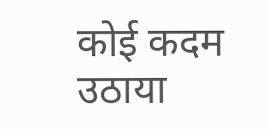कोई कदम उठाया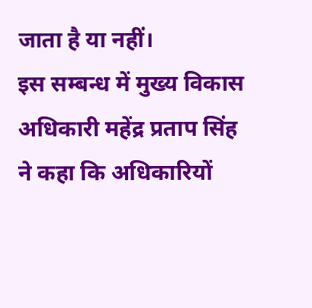जाता है या नहीं।
इस सम्बन्ध में मुख्य विकास अधिकारी महेंद्र प्रताप सिंह ने कहा कि अधिकारियों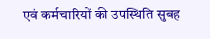एवं कर्मचारियों की उपस्थिति सुबह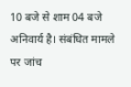10 बजे से शाम 04 बजे अनिवार्य है। संबंधित मामले पर जांच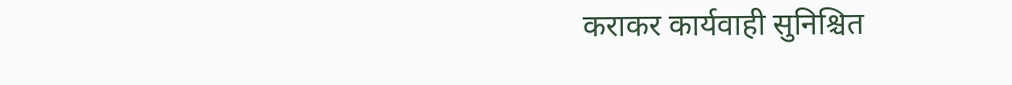कराकर कार्यवाही सुनिश्चित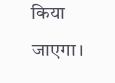किया जाएगा।